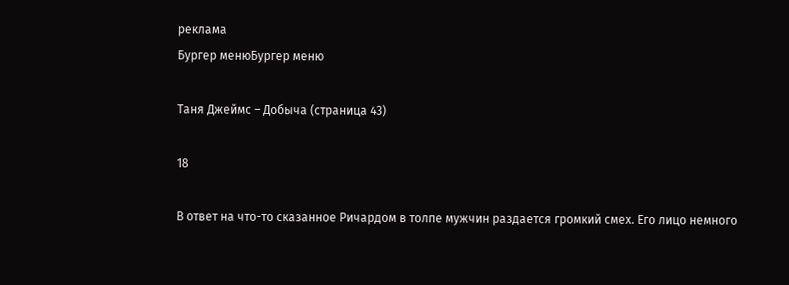реклама
Бургер менюБургер меню

Таня Джеймс – Добыча (страница 43)

18

В ответ на что-то сказанное Ричардом в толпе мужчин раздается громкий смех. Его лицо немного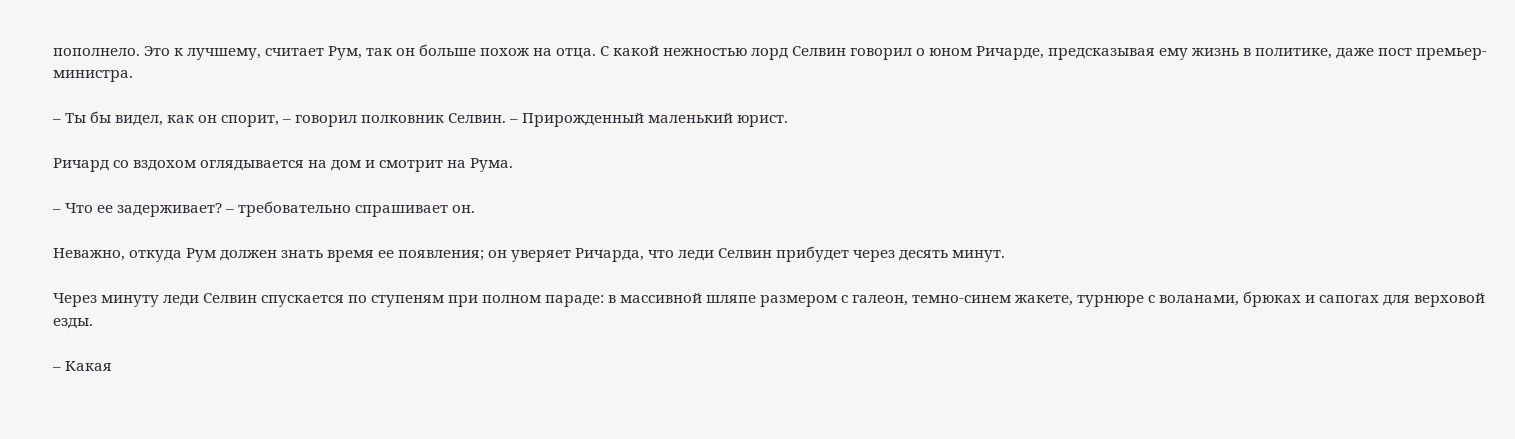пополнело. Это к лучшему, считает Рум, так он больше похож на отца. С какой нежностью лорд Селвин говорил о юном Ричарде, предсказывая ему жизнь в политике, даже пост премьер-министра.

– Ты бы видел, как он спорит, – говорил полковник Селвин. – Прирожденный маленький юрист.

Ричард со вздохом оглядывается на дом и смотрит на Рума.

– Что ее задерживает? – требовательно спрашивает он.

Неважно, откуда Рум должен знать время ее появления; он уверяет Ричарда, что леди Селвин прибудет через десять минут.

Через минуту леди Селвин спускается по ступеням при полном параде: в массивной шляпе размером с галеон, темно-синем жакете, турнюре с воланами, брюках и сапогах для верховой езды.

– Какая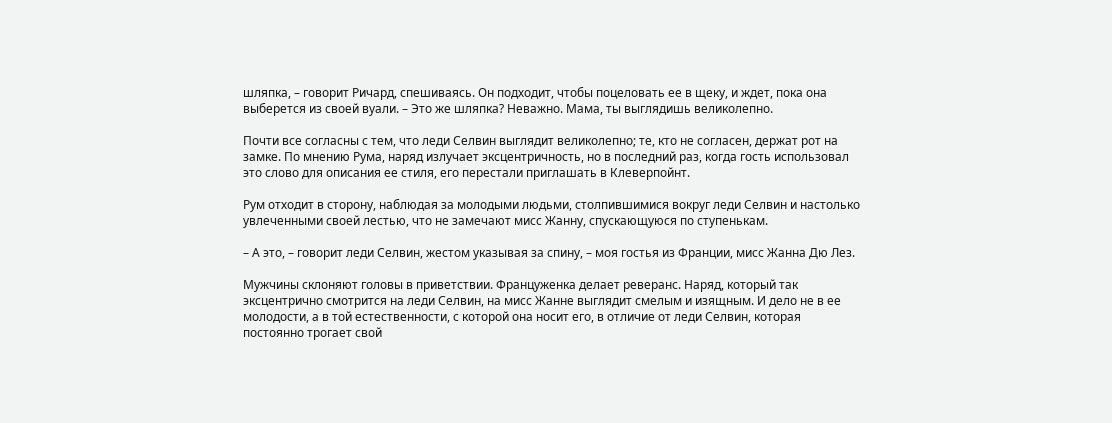шляпка, – говорит Ричард, спешиваясь. Он подходит, чтобы поцеловать ее в щеку, и ждет, пока она выберется из своей вуали. – Это же шляпка? Неважно. Мама, ты выглядишь великолепно.

Почти все согласны с тем, что леди Селвин выглядит великолепно; те, кто не согласен, держат рот на замке. По мнению Рума, наряд излучает эксцентричность, но в последний раз, когда гость использовал это слово для описания ее стиля, его перестали приглашать в Клеверпойнт.

Рум отходит в сторону, наблюдая за молодыми людьми, столпившимися вокруг леди Селвин и настолько увлеченными своей лестью, что не замечают мисс Жанну, спускающуюся по ступенькам.

– А это, – говорит леди Селвин, жестом указывая за спину, – моя гостья из Франции, мисс Жанна Дю Лез.

Мужчины склоняют головы в приветствии. Француженка делает реверанс. Наряд, который так эксцентрично смотрится на леди Селвин, на мисс Жанне выглядит смелым и изящным. И дело не в ее молодости, а в той естественности, с которой она носит его, в отличие от леди Селвин, которая постоянно трогает свой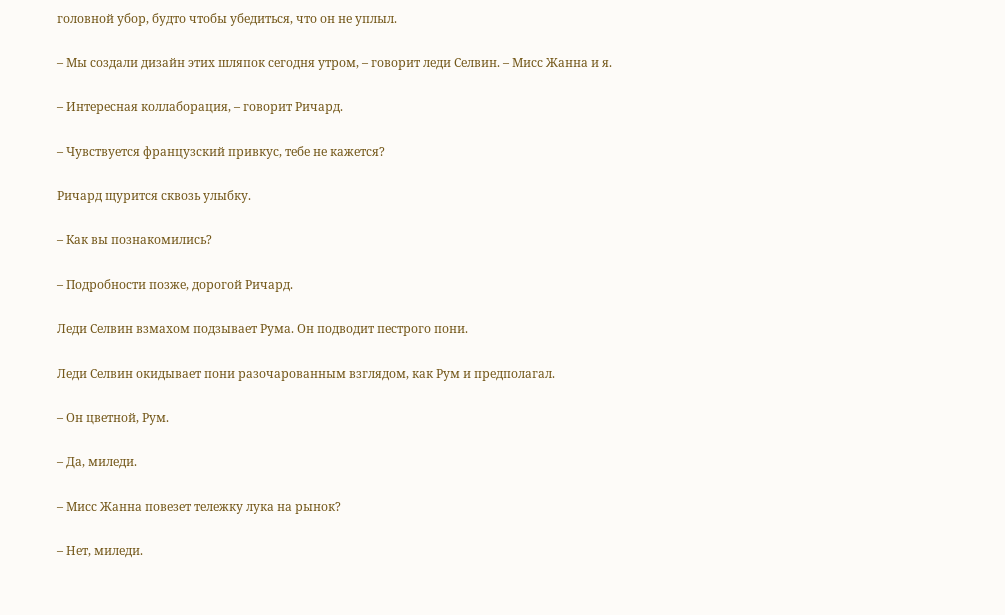головной убор, будто чтобы убедиться, что он не уплыл.

– Мы создали дизайн этих шляпок сегодня утром, – говорит леди Селвин. – Мисс Жанна и я.

– Интересная коллаборация, – говорит Ричард.

– Чувствуется французский привкус, тебе не кажется?

Ричард щурится сквозь улыбку.

– Как вы познакомились?

– Подробности позже, дорогой Ричард.

Леди Селвин взмахом подзывает Рума. Он подводит пестрого пони.

Леди Селвин окидывает пони разочарованным взглядом, как Рум и предполагал.

– Он цветной, Рум.

– Да, миледи.

– Мисс Жанна повезет тележку лука на рынок?

– Нет, миледи.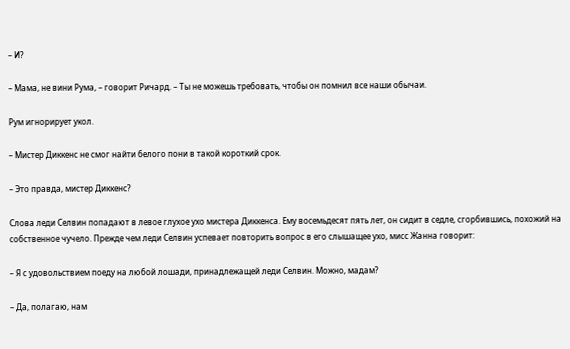– И?

– Мама, не вини Рума, – говорит Ричард. – Ты не можешь требовать, чтобы он помнил все наши обычаи.

Рум игнорирует укол.

– Мистер Диккенс не смог найти белого пони в такой короткий срок.

– Это правда, мистер Диккенс?

Слова леди Селвин попадают в левое глухое ухо мистера Диккенса. Ему восемьдесят пять лет, он сидит в седле, сгорбившись, похожий на собственное чучело. Прежде чем леди Селвин успевает повторить вопрос в его слышащее ухо, мисс Жанна говорит:

– Я с удовольствием поеду на любой лошади, принадлежащей леди Селвин. Можно, мадам?

– Да, полагаю, нам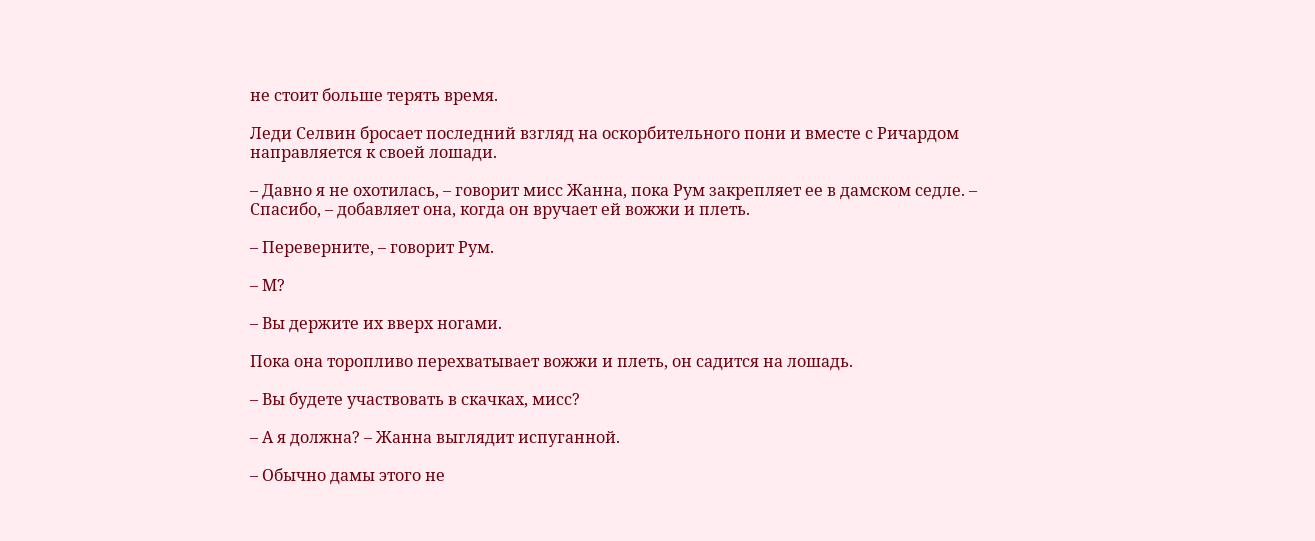не стоит больше терять время.

Леди Селвин бросает последний взгляд на оскорбительного пони и вместе с Ричардом направляется к своей лошади.

– Давно я не охотилась, – говорит мисс Жанна, пока Рум закрепляет ее в дамском седле. – Спасибо, – добавляет она, когда он вручает ей вожжи и плеть.

– Переверните, – говорит Рум.

– М?

– Вы держите их вверх ногами.

Пока она торопливо перехватывает вожжи и плеть, он садится на лошадь.

– Вы будете участвовать в скачках, мисс?

– А я должна? – Жанна выглядит испуганной.

– Обычно дамы этого не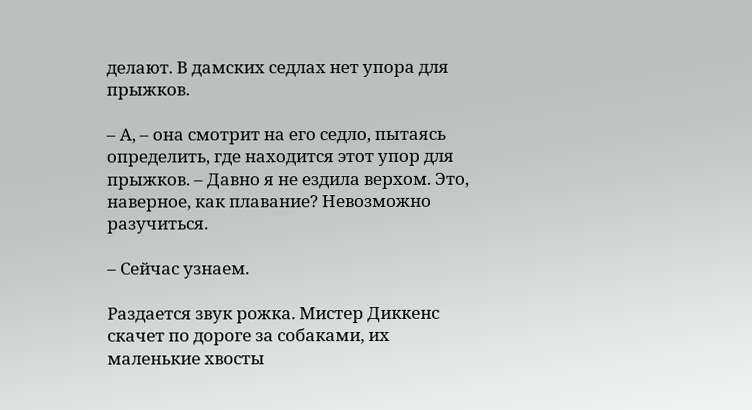делают. В дамских седлах нет упора для прыжков.

– А, – она смотрит на его седло, пытаясь определить, где находится этот упор для прыжков. – Давно я не ездила верхом. Это, наверное, как плавание? Невозможно разучиться.

– Сейчас узнаем.

Раздается звук рожка. Мистер Диккенс скачет по дороге за собаками, их маленькие хвосты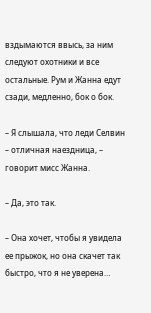вздымаются ввысь, за ним следуют охотники и все остальные. Рум и Жанна едут сзади, медленно, бок о бок.

– Я слышала, что леди Селвин – отличная наездница, – говорит мисс Жанна.

– Да, это так.

– Она хочет, чтобы я увидела ее прыжок, но она скачет так быстро, что я не уверена…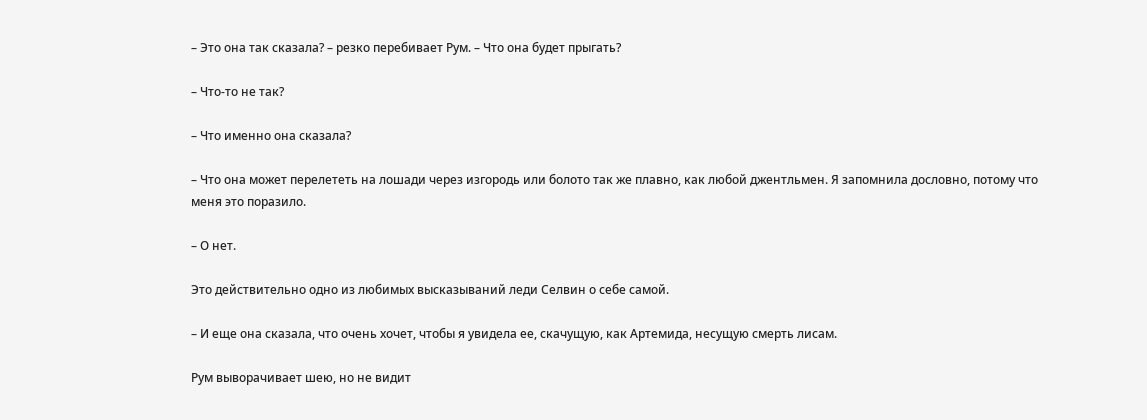– Это она так сказала? – резко перебивает Рум. – Что она будет прыгать?

– Что-то не так?

– Что именно она сказала?

– Что она может перелететь на лошади через изгородь или болото так же плавно, как любой джентльмен. Я запомнила дословно, потому что меня это поразило.

– О нет.

Это действительно одно из любимых высказываний леди Селвин о себе самой.

– И еще она сказала, что очень хочет, чтобы я увидела ее, скачущую, как Артемида, несущую смерть лисам.

Рум выворачивает шею, но не видит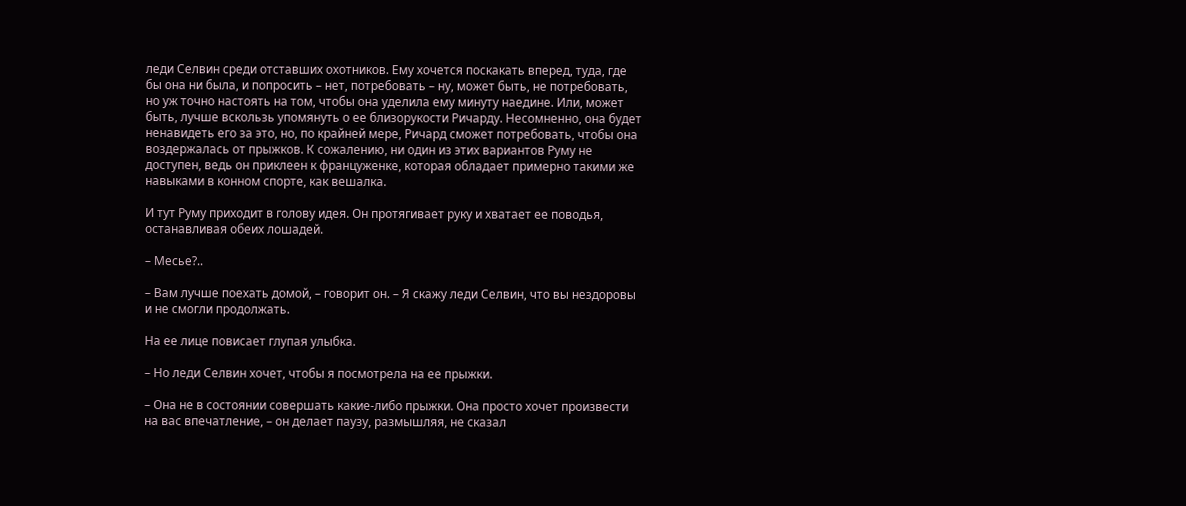леди Селвин среди отставших охотников. Ему хочется поскакать вперед, туда, где бы она ни была, и попросить – нет, потребовать – ну, может быть, не потребовать, но уж точно настоять на том, чтобы она уделила ему минуту наедине. Или, может быть, лучше вскользь упомянуть о ее близорукости Ричарду. Несомненно, она будет ненавидеть его за это, но, по крайней мере, Ричард сможет потребовать, чтобы она воздержалась от прыжков. К сожалению, ни один из этих вариантов Руму не доступен, ведь он приклеен к француженке, которая обладает примерно такими же навыками в конном спорте, как вешалка.

И тут Руму приходит в голову идея. Он протягивает руку и хватает ее поводья, останавливая обеих лошадей.

– Месье?..

– Вам лучше поехать домой, – говорит он. – Я скажу леди Селвин, что вы нездоровы и не смогли продолжать.

На ее лице повисает глупая улыбка.

– Но леди Селвин хочет, чтобы я посмотрела на ее прыжки.

– Она не в состоянии совершать какие-либо прыжки. Она просто хочет произвести на вас впечатление, – он делает паузу, размышляя, не сказал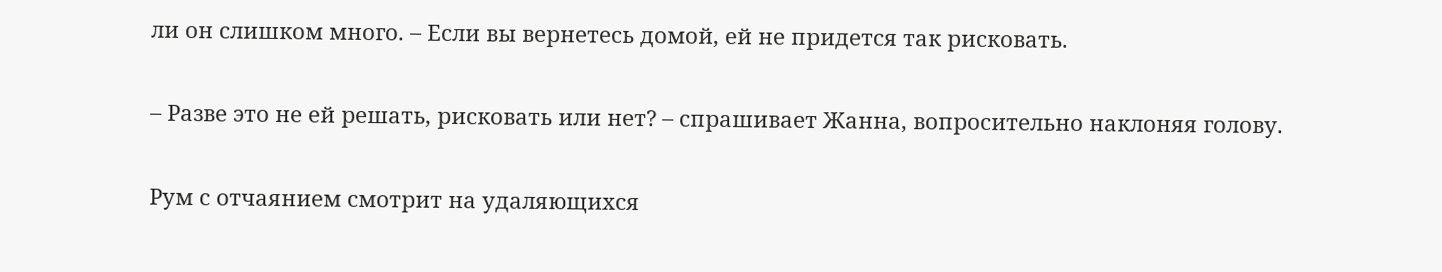ли он слишком много. – Если вы вернетесь домой, ей не придется так рисковать.

– Разве это не ей решать, рисковать или нет? – спрашивает Жанна, вопросительно наклоняя голову.

Рум с отчаянием смотрит на удаляющихся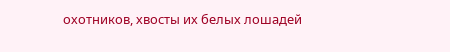охотников, хвосты их белых лошадей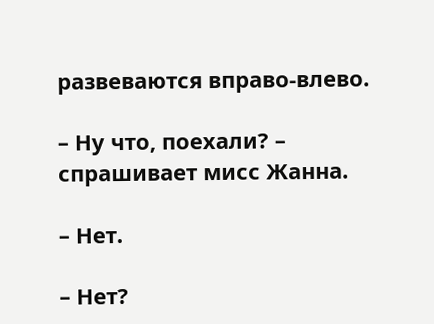развеваются вправо-влево.

– Ну что, поехали? – спрашивает мисс Жанна.

– Нет.

– Нет?